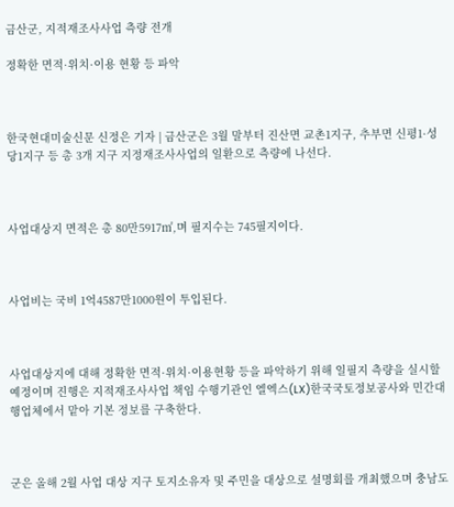금산군, 지적재조사사업 측량 전개

정확한 면적·위치·이용 현황 등 파악



한국현대미술신문 신정은 기자 | 금산군은 3월 말부터 진산면 교촌1지구, 추부면 신평1·성당1지구 등 총 3개 지구 지정재조사사업의 일환으로 측량에 나선다.



사업대상지 면적은 총 80만5917㎡,며 필지수는 745필지이다.



사업비는 국비 1억4587만1000원이 투입된다.



사업대상지에 대해 정확한 면적·위치·이용현황 등을 파악하기 위해 일필지 측량을 실시할 예정이며 진행은 지적재조사사업 책임 수행기관인 엘엑스(LX)한국국토정보공사와 민간대행업체에서 맡아 기본 정보를 구축한다.



군은 올해 2월 사업 대상 지구 토지소유자 및 주민을 대상으로 설명회를 개최했으며 충남도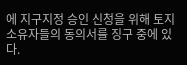에 지구지정 승인 신청을 위해 토지소유자들의 동의서를 징구 중에 있다.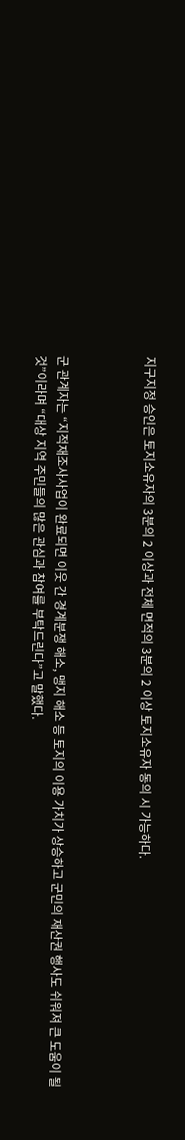지구지정 승인은 토지소유자의 3분의 2 이상과 전체 면적의 3분의 2 이상 토지소유자 동의 시 가능하다.



군 관계자는 “지적재조사사업이 완료되면 이웃 간 경계분쟁 해소, 맹지 해소 등 토지의 이용 가치가 상승하고 군민의 재산권 행사도 쉬워져 큰 도움이 될 것”이라며 “대상 지역 주민들의 많은 관심과 참여를 부탁드린다”고 말했다.